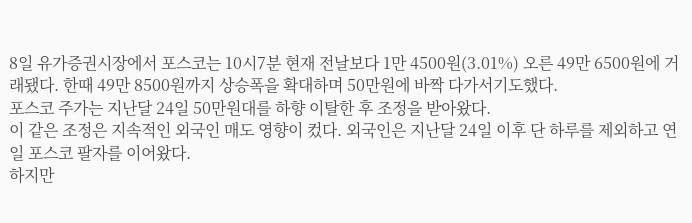8일 유가증권시장에서 포스코는 10시7분 현재 전날보다 1만 4500원(3.01%) 오른 49만 6500원에 거래됐다. 한때 49만 8500원까지 상승폭을 확대하며 50만원에 바짝 다가서기도했다.
포스코 주가는 지난달 24일 50만원대를 하향 이탈한 후 조정을 받아왔다.
이 같은 조정은 지속적인 외국인 매도 영향이 컸다. 외국인은 지난달 24일 이후 단 하루를 제외하고 연일 포스코 팔자를 이어왔다.
하지만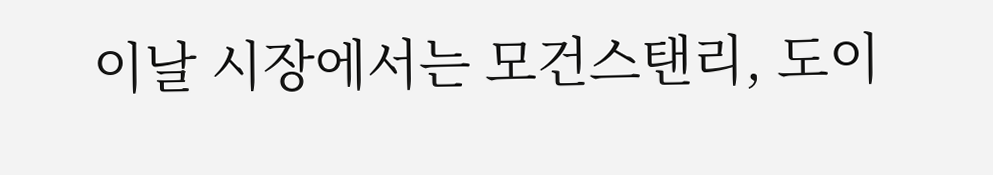이날 시장에서는 모건스탠리, 도이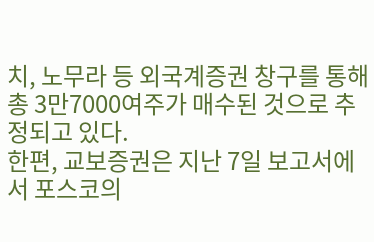치, 노무라 등 외국계증권 창구를 통해 총 3만7000여주가 매수된 것으로 추정되고 있다.
한편, 교보증권은 지난 7일 보고서에서 포스코의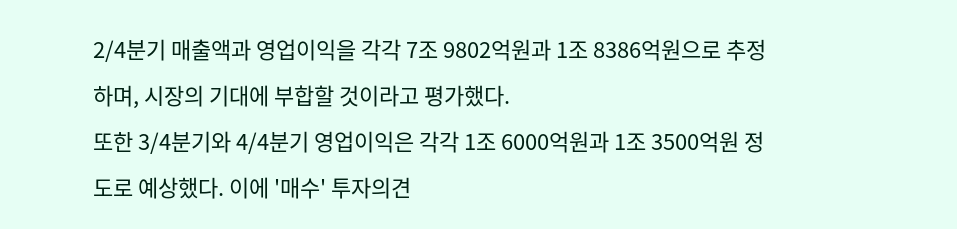2/4분기 매출액과 영업이익을 각각 7조 9802억원과 1조 8386억원으로 추정하며, 시장의 기대에 부합할 것이라고 평가했다.
또한 3/4분기와 4/4분기 영업이익은 각각 1조 6000억원과 1조 3500억원 정도로 예상했다. 이에 '매수' 투자의견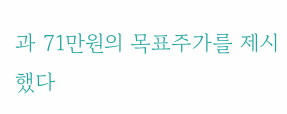과 71만원의 목표주가를 제시했다